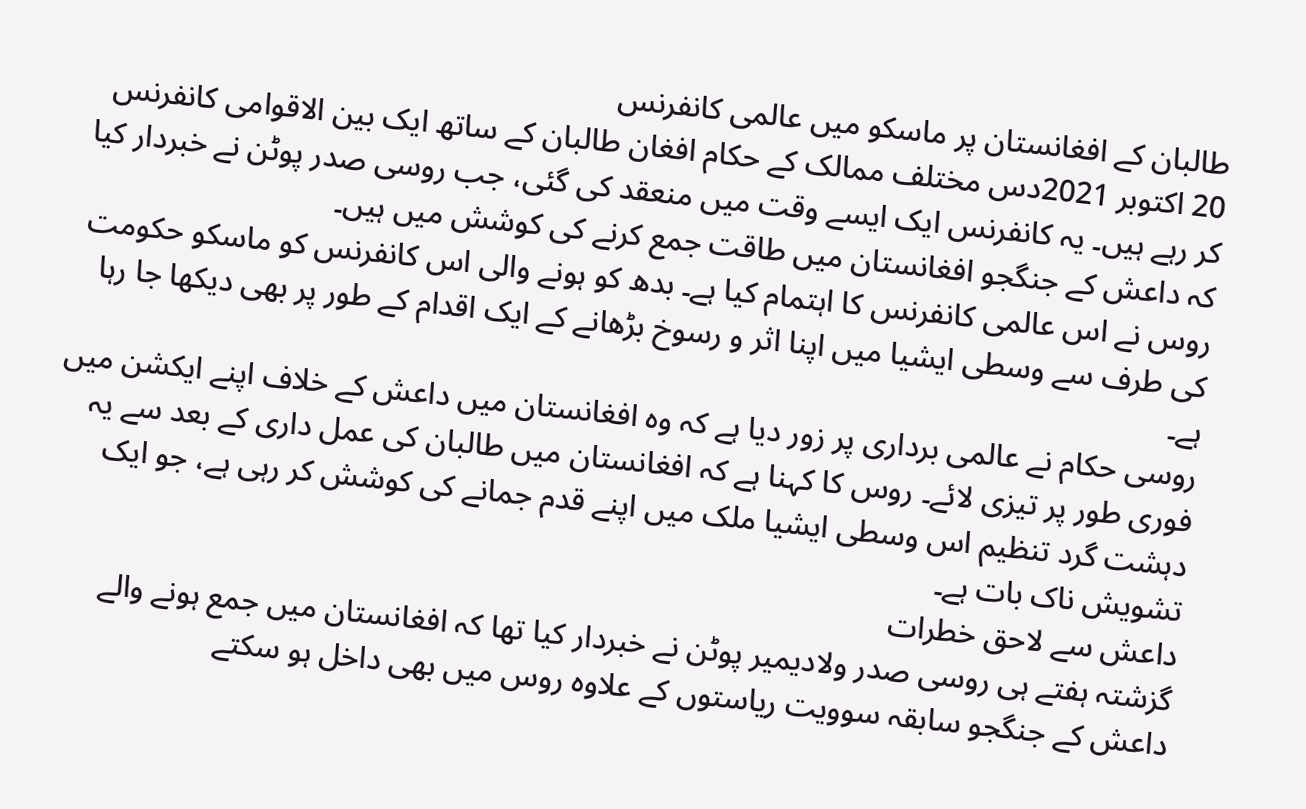طالبان کے افغانستان پر ماسکو میں عالمی کانفرنس
20 اکتوبر 2021دس مختلف ممالک کے حکام افغان طالبان کے ساتھ ایک بین الاقوامی کانفرنس کر رہے ہیں۔ یہ کانفرنس ایک ایسے وقت میں منعقد کی گئی، جب روسی صدر پوٹن نے خبردار کیا کہ داعش کے جنگجو افغانستان میں طاقت جمع کرنے کی کوشش میں ہیں۔
روس نے اس عالمی کانفرنس کا اہتمام کیا ہے۔ بدھ کو ہونے والی اس کانفرنس کو ماسکو حکومت کی طرف سے وسطی ایشیا میں اپنا اثر و رسوخ بڑھانے کے ایک اقدام کے طور پر بھی دیکھا جا رہا ہے۔
روسی حکام نے عالمی برداری پر زور دیا ہے کہ وہ افغانستان میں داعش کے خلاف اپنے ایکشن میں فوری طور پر تیزی لائے۔ روس کا کہنا ہے کہ افغانستان میں طالبان کی عمل داری کے بعد سے یہ دہشت گرد تنظیم اس وسطی ایشیا ملک میں اپنے قدم جمانے کی کوشش کر رہی ہے، جو ایک تشویش ناک بات ہے۔
داعش سے لاحق خطرات
گزشتہ ہفتے ہی روسی صدر ولادیمیر پوٹن نے خبردار کیا تھا کہ افغانستان میں جمع ہونے والے داعش کے جنگجو سابقہ سوویت ریاستوں کے علاوہ روس میں بھی داخل ہو سکتے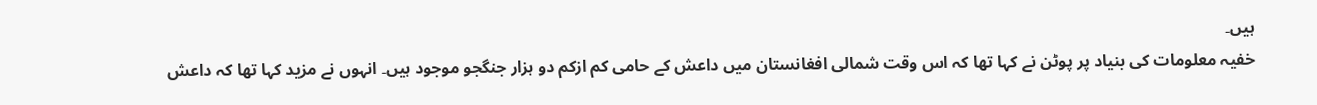ہیں۔
خفیہ معلومات کی بنیاد پر پوٹن نے کہا تھا کہ اس وقت شمالی افغانستان میں داعش کے حامی کم ازکم دو ہزار جنگجو موجود ہیں۔ انہوں نے مزید کہا تھا کہ داعش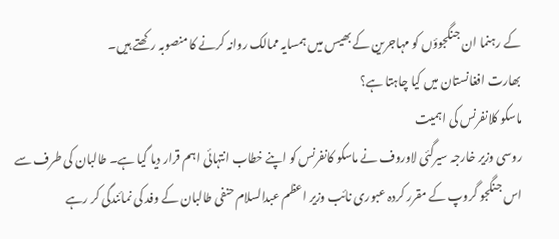کے رہنما ان جنگجوؤں کو مہاجرین کے بھیس میں ہمسایہ ممالک روانہ کرنے کا منصوبہ رکھتے ہیں۔
بھارت افغانستان میں کیا چاہتا ہے؟
ماسکو کلانفرنس کی اہمیت
روسی وزیر خارجہ سیرگئی لاوروف نے ماسکو کانفرنس کو اپنے خطاب انتہائی اہم قرار دیا گیا ہے۔ طالبان کی طرف سے اس جنگجو گروپ کے مقرر کردہ عبوری نائب وزیر اعظم عبدالسلام حنفی طالبان کے وفد کی نمائندگی کر رہے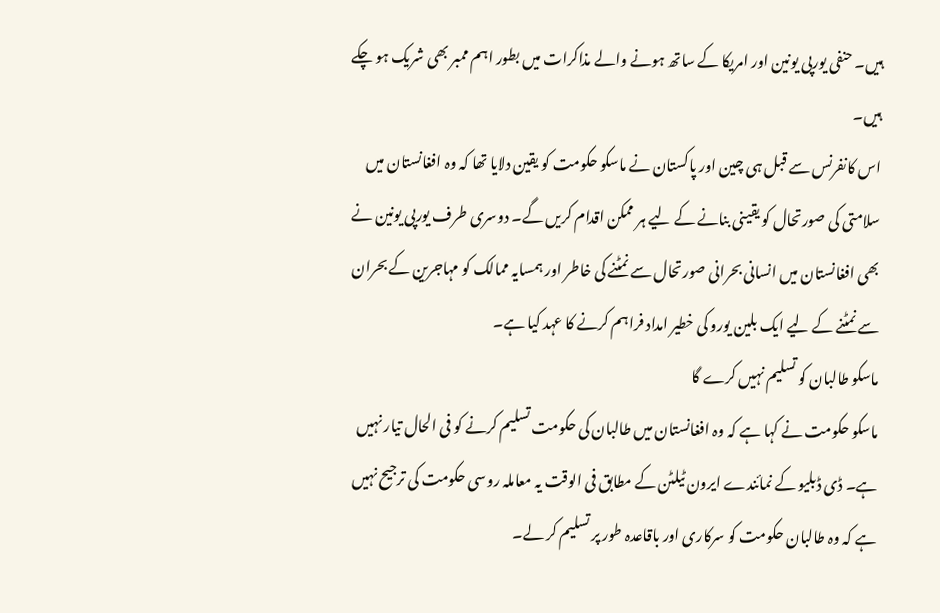ہیں۔ حنفی یورپی یونین اور امریکا کے ساتھ ہونے والے مذاکرات میں بطور اہم ممبر بھی شریک ہو چکے ہیں۔
اس کانفرنس سے قبل ہی چین اور پاکستان نے ماسکو حکومت کو یقین دلایا تھا کہ وہ افغانستان میں سلامتی کی صورتحال کو یقینی بنانے کے لیے ہر ممکن اقدام کریں گے۔ دوسری طرف یورپی یونین نے بھی افغانستان میں انسانی بحرانی صورتحال سے نمٹنے کی خاطر اور ہمسایہ ممالک کو مہاجرین کے بحران سے نمٹنے کے لیے ایک بلین یورو کی خطیر امداد فراہم کرنے کا عہد کیا ہے۔
ماسکو طالبان کو تسلیم نہیں کرے گا
ماسکو حکومت نے کہا ہے کہ وہ افغانستان میں طالبان کی حکومت تسلیم کرنے کو فی الحال تیار نہیں ہے۔ ڈی ڈبلیو کے نمائندے ایرون ٹیلٹن کے مطابق فی الوقت یہ معاملہ روسی حکومت کی ترجیح نہیں ہے کہ وہ طالبان حکومت کو سرکاری اور باقاعدہ طور پر تسلیم کر لے۔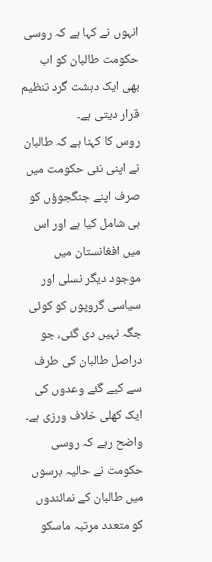انہوں نے کہا ہے کہ روسی حکومت طالبان کو اب بھی ایک دہشت گرد تنظیم قرار دیتی ہے۔
روس کا کہنا ہے کہ طالبان نے اپنی نئی حکومت میں صرف اپنے جنگجوؤں کو ہی شامل کیا ہے اور اس میں افغانستان میں موجود دیگر نسلی اور سیاسی گروپوں کو کوئی جگہ نہیں دی گئی، جو دراصل طالبان کی طرف سے کیے گئے وعدوں کی ایک کھلی خلاف ورزی ہے۔
واضح رہے کہ روسی حکومت نے حالیہ برسوں میں طالبان کے نمائندوں کو متعدد مرتبہ ماسکو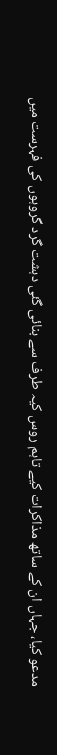مدعو کیا، جہاں ان کے ساتھ مذاکرات کیے تاہم روس کیہ طرف سے بنائی گئی دہشت گرد گروہوں کی فہرست میں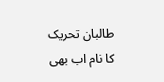طالبان تحریک کا نام اب بھی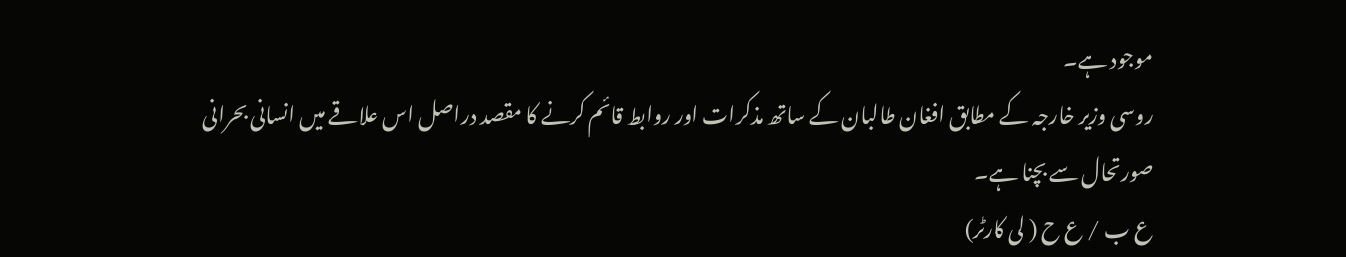موجود ہے۔
روسی وزیر خارجہ کے مطابق افغان طالبان کے ساتھ مذکرات اور روابط قائم کرنے کا مقصد دراصل اس علاقے میں انسانی بحرانی صورتحال سے بچنا ہے۔
ع ب / ع ح ( لی کارٹر)